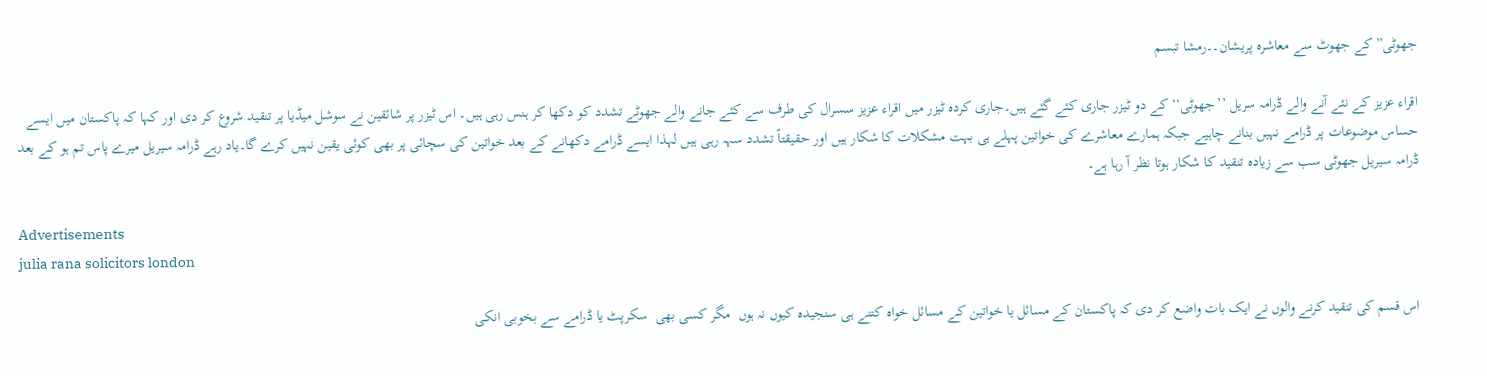جھوٹی” کے جھوٹ سے معاشرہ پریشان۔۔رمشا تبسم

اقراء عزیز کے نئے آنے والے ڈرامہ سریل ’’جھوٹی‘‘ کے دو ٹیزر جاری کئے گئے ہیں۔جاری کردہ ٹیزر میں اقراء عزیز سسرال کی طرف سے کئے جانے والے جھوٹے تشدد کو دکھا کر ہنس رہی ہیں۔ اس ٹیزر پر شائقین نے سوشل میڈیا پر تنقید شروع کر دی اور کہا کہ پاکستان میں ایسے حساس موضوعات پر ڈرامے نہیں بنانے چاہیے جبکہ ہمارے معاشرے کی خواتین پہلے ہی بہت مشکلات کا شکار ہیں اور حقیقتاً تشدد سہہ رہی ہیں لہذا ایسے ڈرامے دکھانے کے بعد خواتین کی سچائی پر بھی کوئی یقین نہیں کرے گا۔یاد رہے ڈرامہ سیریل میرے پاس تم ہو کے بعد ڈرامہ سیریل جھوٹی سب سے زیادہ تنقید کا شکار ہوتا نظر آ رہا ہے۔

Advertisements
julia rana solicitors london

اس قسم کی تنقید کرنے والوں نے ایک بات واضع کر دی کہ پاکستان کے مسائل یا خواتین کے مسائل خواہ کتنے ہی سنجیدہ کیوں نہ ہوں  مگر کسی بھی  سکرپٹ یا ڈرامے سے بخوبی انکی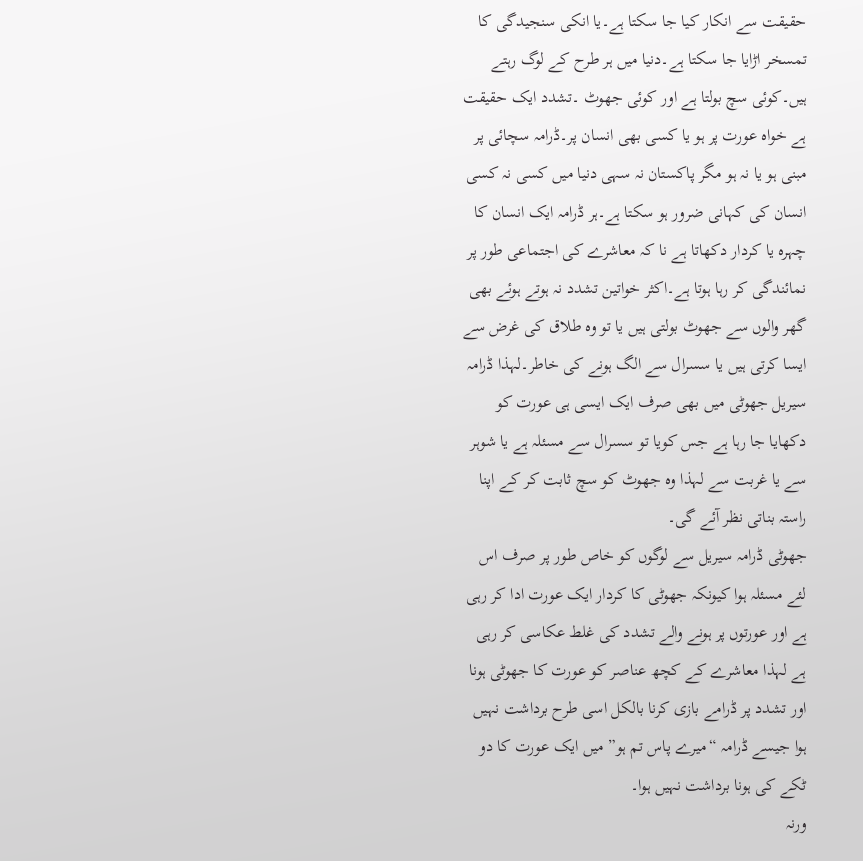حقیقت سے انکار کیا جا سکتا ہے۔یا انکی سنجیدگی کا تمسخر اڑایا جا سکتا ہے۔دنیا میں ہر طرح کے لوگ رہتے ہیں۔کوئی سچ بولتا ہے اور کوئی جھوٹ ۔تشدد ایک حقیقت ہے خواہ عورت پر ہو یا کسی بھی انسان پر۔ڈرامہ سچائی پر مبنی ہو یا نہ ہو مگر پاکستان نہ سہی دنیا میں کسی نہ کسی انسان کی کہانی ضرور ہو سکتا ہے۔ہر ڈرامہ ایک انسان کا چہرہ یا کردار دکھاتا ہے نا کہ معاشرے کی اجتماعی طور پر نمائندگی کر رہا ہوتا ہے۔اکثر خواتین تشدد نہ ہوتے ہوئے بھی گھر والوں سے جھوٹ بولتی ہیں یا تو وہ طلاق کی غرض سے ایسا کرتی ہیں یا سسرال سے الگ ہونے کی خاطر۔لہذا ڈرامہ سیریل جھوٹی میں بھی صرف ایک ایسی ہی عورت کو دکھایا جا رہا ہے جس کویا تو سسرال سے مسئلہ ہے یا شوہر سے یا غربت سے لہذا وہ جھوٹ کو سچ ثابت کر کے اپنا راستہ بناتی نظر آئے گی۔
جھوٹی ڈرامہ سیریل سے لوگوں کو خاص طور پر صرف اس لئے مسئلہ ہوا کیونکہ جھوٹی کا کردار ایک عورت ادا کر رہی ہے اور عورتوں پر ہونے والے تشدد کی غلط عکاسی کر رہی ہے لہذا معاشرے کے کچھ عناصر کو عورت کا جھوٹی ہونا اور تشدد پر ڈرامے بازی کرنا بالکل اسی طرح برداشت نہیں ہوا جیسے ڈرامہ “میرے پاس تم ہو” میں ایک عورت کا دو ٹکے کی ہونا برداشت نہیں ہوا۔
ورنہ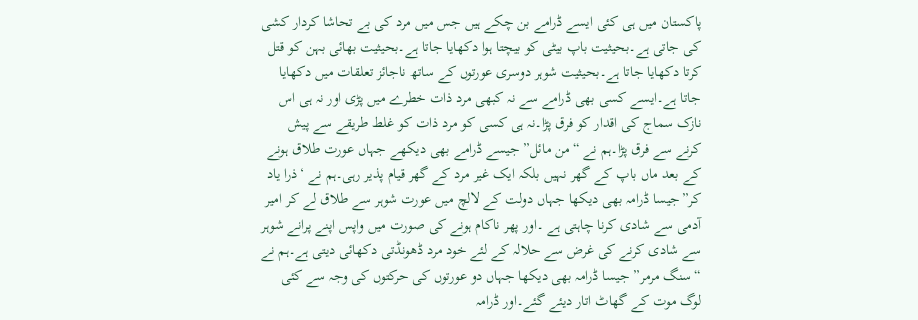پاکستان میں ہی کئی ایسے ڈرامے بن چکے ہیں جس میں مرد کی بے تحاشا کردار کشی کی جاتی ہے۔بحیثیت باپ بیٹی کو بیچتا ہوا دکھایا جاتا ہے۔بحیثیت بھائی بہن کو قتل کرتا دکھایا جاتا ہے۔بحیثیت شوہر دوسری عورتوں کے ساتھ ناجائز تعلقات میں دکھایا جاتا ہے۔ایسے کسی بھی ڈرامے سے نہ کبھی مرد ذات خطرے میں پڑی اور نہ ہی اس نازک سماج کی اقدار کو فرق پڑا۔نہ ہی کسی کو مرد ذات کو غلط طریقے سے پیش کرنے سے فرق پڑا۔ہم نے “من مائل” جیسے ڈرامے بھی دیکھے جہاں عورت طلاق ہونے کے بعد ماں باپ کے گھر نہیں بلکہ ایک غیر مرد کے گھر قیام پذیر رہی۔ہم نے ‘ذرا یاد کر”جیسا ڈرامہ بھی دیکھا جہاں دولت کے لالچ میں عورت شوہر سے طلاق لے کر امیر آدمی سے شادی کرنا چاہتی ہے ۔اور پھر ناکام ہونے کی صورت میں واپس اپنے پرانے شوہر سے شادی کرنے کی غرض سے حلالہ کے لئے خود مرد ڈھونڈتی دکھائی دیتی ہے۔ہم نے “سنگ مرمر” جیسا ڈرامہ بھی دیکھا جہاں دو عورتوں کی حرکتوں کی وجہ سے کئی لوگ موت کے گھاٹ اتار دیئے گئے۔اور ڈرامہ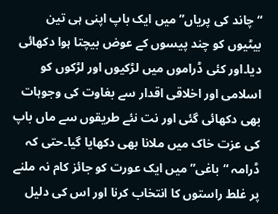“چاند کی پریاں” میں ایک باپ اپنی ہی تین بیٹیوں کو چند پیسوں کے عوض بیچتا ہوا دکھائی دیا۔اور کئی ڈراموں میں لڑکیوں اور لڑکوں کو اسلامی اور اخلاقی اقدار سے بغاوت کی وجوہات بھی دکھائی گئی اور نت نئے طریقوں سے ماں باپ کی عزت خاک میں ملانا بھی دکھایا گیا۔حتی کہ ڈرامہ “باغی” میں ایک عورت کو جائز کام نہ ملنے پر غلط راستوں کا انتخاب کرنا اور اس کی دلیل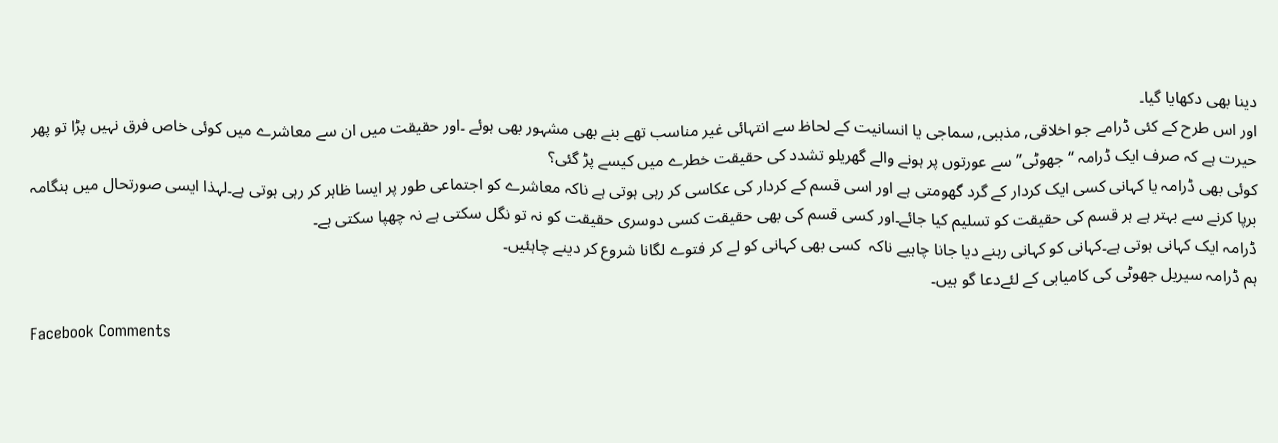دینا بھی دکھایا گیا۔
اور اس طرح کے کئی ڈرامے جو اخلاقی, مذہبی, سماجی یا انسانیت کے لحاظ سے انتہائی غیر مناسب تھے بنے بھی مشہور بھی ہوئے ۔اور حقیقت میں ان سے معاشرے میں کوئی خاص فرق نہیں پڑا تو پھر حیرت ہے کہ صرف ایک ڈرامہ “جھوٹی” سے عورتوں پر ہونے والے گھریلو تشدد کی حقیقت خطرے میں کیسے پڑ گئی؟
کوئی بھی ڈرامہ یا کہانی کسی ایک کردار کے گرد گھومتی ہے اور اسی قسم کے کردار کی عکاسی کر رہی ہوتی ہے ناکہ معاشرے کو اجتماعی طور پر ایسا ظاہر کر رہی ہوتی ہے۔لہذا ایسی صورتحال میں ہنگامہ برپا کرنے سے بہتر ہے ہر قسم کی حقیقت کو تسلیم کیا جائے۔اور کسی قسم کی بھی حقیقت کسی دوسری حقیقت کو نہ تو نگل سکتی ہے نہ چھپا سکتی ہے۔
ڈرامہ ایک کہانی ہوتی ہے۔کہانی کو کہانی رہنے دیا جانا چاہیے ناکہ  کسی بھی کہانی کو لے کر فتوے لگانا شروع کر دینے چاہئیں۔
ہم ڈرامہ سیریل جھوٹی کی کامیابی کے لئےدعا گو ہیں۔

Facebook Comments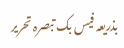بذریعہ فیس بک تبصرہ تحریر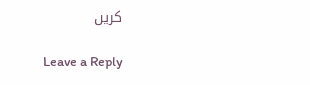کریں

Leave a Reply